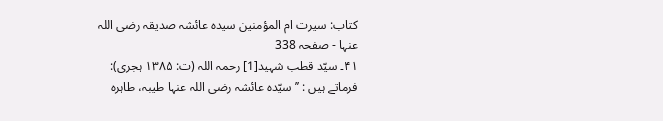کتاب: سیرت ام المؤمنین سیدہ عائشہ صدیقہ رضی اللہ عنہا - صفحہ 338
۴۱۔ سیّد قطب شہید[1] رحمہ اللہ (ت: ۱۳۸۵ ہجری): فرماتے ہیں : ’’سیّدہ عائشہ رضی اللہ عنہا طیبہ، طاہرہ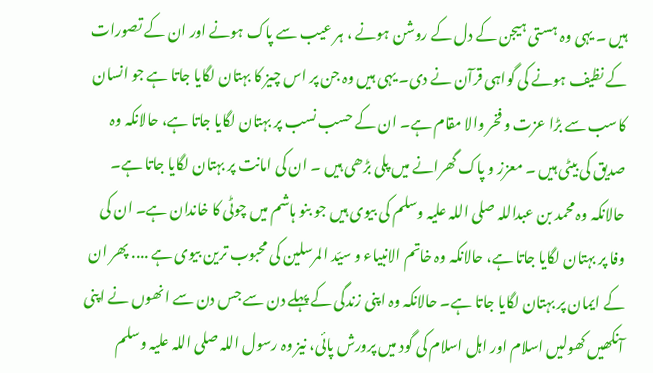ہیں ۔ یہی وہ ہستی ہیجن کے دل کے روشن ہونے ، ہر عیب سے پاک ہونے اور ان کے تصورات کے نظیف ہونے کی گواہی قرآن نے دی۔ یہی ہیں وہ جن پر اس چیز کا بہتان لگایا جاتا ہے جو انسان کاسب سے بڑا عزت و فخر والا مقام ہے۔ ان کے حسب نسب پر بہتان لگایا جاتا ہے، حالانکہ وہ صدیق کی بیٹی ہیں ۔ معزز و پاک گھرانے میں پلی بڑھی ہیں ۔ ان کی امانت پر بہتان لگایا جاتا ہے۔ حالانکہ وہ محمد بن عبداللہ صلی اللہ علیہ وسلم کی بیوی ہیں جو بنو ہاشم میں چوٹی کا خاندان ہے۔ ان کی وفا پر بہتان لگایا جاتا ہے، حالانکہ وہ خاتم الانبیاء و سیّد المرسلین کی محبوب ترین بیوی ہے .... پھر ان کے ایمان پر بہتان لگایا جاتا ہے۔ حالانکہ وہ اپنی زندگی کے پہلے دن سے جس دن سے انھوں نے اپنی آنکھیں کھولیں اسلام اور اہل اسلام کی گود میں پرورش پائی، نیز وہ رسول اللہ صلی اللہ علیہ وسلم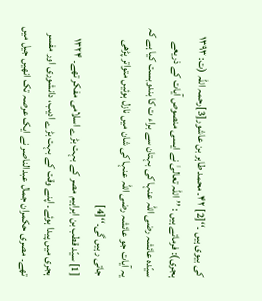کی بیوی ہیں ۔‘‘[2] ۴۲۔ محمد طاہر بن عاشور[3]رحمہ اللہ (ت: ۱۳۹۳ ہجری): فرماتے ہیں : ’’اللہ تعالیٰ نے ایسی منصوص آیات کے ذریعے سیّدہ عائشہ رضی اللہ عنہا کی بہتان سے براء ت کا بندوبست کیا ہے کہ یہ آیات جو عائشہ رضی اللہ عنہا کی شان میں نازل ہوئیں متواتر پڑھی جاتی رہیں گی۔‘‘[4]
[1] سیّد قطب بن ابراہیم مصر کے بہت بڑے اسلامی مفکر تھے۔ ۱۳۲۴ ہجری میں پیدا ہوئے۔ اپنے وقت کے بہت بڑے ادیب، دانشوری اور مفسر تھے۔ مصری حکمران جمال عبدالناصر نے ایک عرصہ تک انھیں جیل میں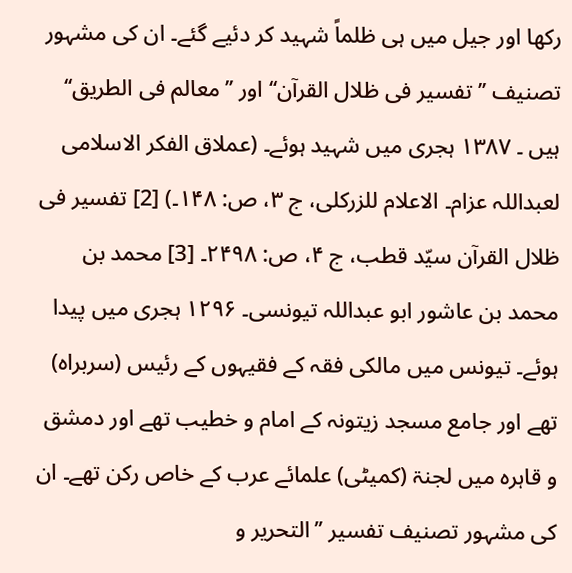رکھا اور جیل میں ہی ظلماً شہید کر دئیے گئے۔ ان کی مشہور تصنیف ’’تفسیر فی ظلال القرآن‘‘ اور ’’معالم فی الطریق‘‘ ہیں ۔ ۱۳۸۷ ہجری میں شہید ہوئے۔ (عملاق الفکر الاسلامی لعبداللہ عزام۔ الاعلام للزرکلی، ج ۳، ص: ۱۴۸۔) [2] تفسیر فی ظلال القرآن سیّد قطب، ج ۴، ص: ۲۴۹۸۔ [3] محمد بن محمد بن عاشور ابو عبداللہ تیونسی۔ ۱۲۹۶ ہجری میں پیدا ہوئے۔ تیونس میں مالکی فقہ کے فقیہوں کے رئیس (سربراہ) تھے اور جامع مسجد زیتونہ کے امام و خطیب تھے اور دمشق و قاہرہ میں لجنۃ (کمیٹی) علمائے عرب کے خاص رکن تھے۔ ان کی مشہور تصنیف تفسیر ’’التحریر و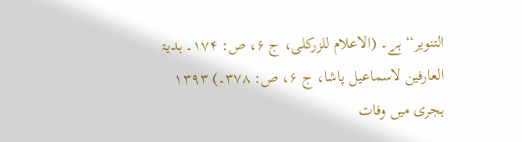التنویر‘‘ ہے۔ (الاعلام للزرکلی، ج ۶، ص: ۱۷۴۔ ہدیۃ العارفین لاسماعیل پاشا، ج ۶، ص: ۳۷۸۔) ۱۳۹۳ ہجری میں وفات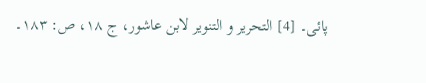پائی۔ [4] التحریر و التنویر لابن عاشور، ج ۱۸، ص: ۱۸۳۔